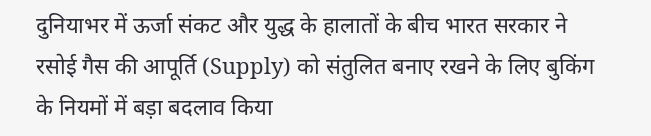दुनियाभर में ऊर्जा संकट और युद्ध के हालातों के बीच भारत सरकार ने रसोई गैस की आपूर्ति (Supply) को संतुलित बनाए रखने के लिए बुकिंग के नियमों में बड़ा बदलाव किया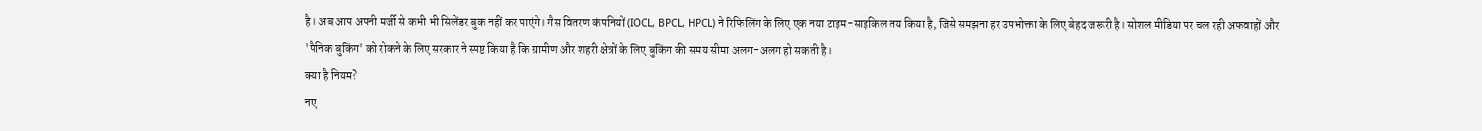है। अब आप अपनी मर्जी से कभी भी सिलेंडर बुक नहीं कर पाएंगे। गैस वितरण कंपनियों (IOCL, BPCL, HPCL) ने रिफिलिंग के लिए एक नया टाइम-साइकिल तय किया है, जिसे समझना हर उपभोक्ता के लिए बेहद जरूरी है। सोशल मीडिया पर चल रही अफवाहों और 'पैनिक बुकिंग' को रोकने के लिए सरकार ने स्पष्ट किया है कि ग्रामीण और शहरी क्षेत्रों के लिए बुकिंग की समय सीमा अलग-अलग हो सकती है।
क्या है नियम?
नए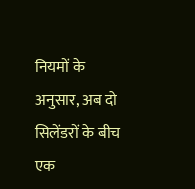नियमों के अनुसार, अब दो सिलेंडरों के बीच एक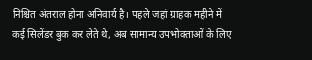निश्चित अंतराल होना अनिवार्य है। पहले जहां ग्राहक महीने में कई सिलेंडर बुक कर लेते थे, अब सामान्य उपभोक्ताओं के लिए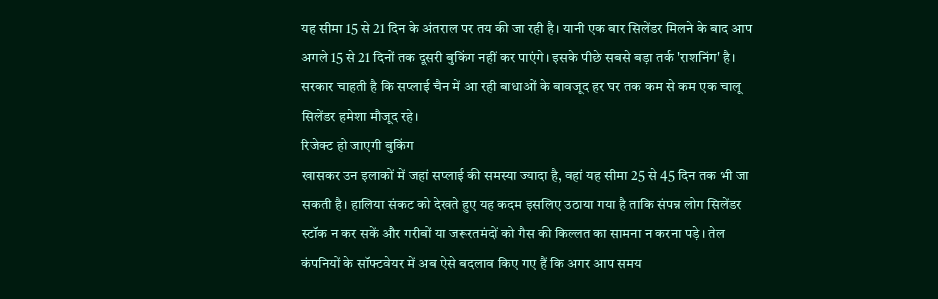यह सीमा 15 से 21 दिन के अंतराल पर तय की जा रही है। यानी एक बार सिलेंडर मिलने के बाद आप अगले 15 से 21 दिनों तक दूसरी बुकिंग नहीं कर पाएंगे। इसके पीछे सबसे बड़ा तर्क 'राशनिंग' है। सरकार चाहती है कि सप्लाई चैन में आ रही बाधाओं के बावजूद हर घर तक कम से कम एक चालू सिलेंडर हमेशा मौजूद रहे।
रिजेक्ट हो जाएगी बुकिंग
खासकर उन इलाकों में जहां सप्लाई की समस्या ज्यादा है, वहां यह सीमा 25 से 45 दिन तक भी जा सकती है। हालिया संकट को देखते हुए यह कदम इसलिए उठाया गया है ताकि संपन्न लोग सिलेंडर स्टॉक न कर सकें और गरीबों या जरूरतमंदों को गैस की किल्लत का सामना न करना पड़े। तेल कंपनियों के सॉफ्टवेयर में अब ऐसे बदलाव किए गए हैं कि अगर आप समय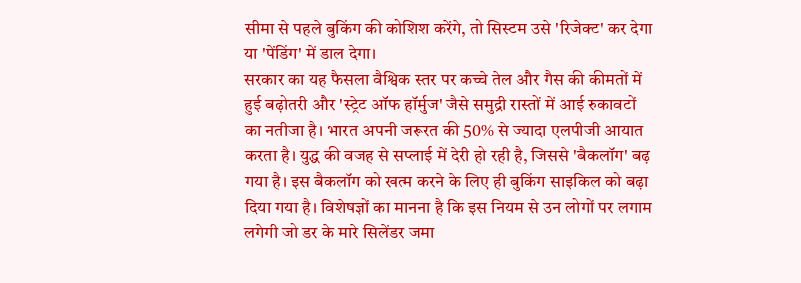सीमा से पहले बुकिंग की कोशिश करेंगे, तो सिस्टम उसे 'रिजेक्ट' कर देगा या 'पेंडिंग' में डाल देगा।
सरकार का यह फैसला वैश्विक स्तर पर कच्चे तेल और गैस की कीमतों में हुई बढ़ोतरी और 'स्ट्रेट ऑफ हॉर्मुज' जैसे समुद्री रास्तों में आई रुकावटों का नतीजा है। भारत अपनी जरूरत की 50% से ज्यादा एलपीजी आयात करता है। युद्ध की वजह से सप्लाई में देरी हो रही है, जिससे 'बैकलॉग' बढ़ गया है। इस बैकलॉग को खत्म करने के लिए ही बुकिंग साइकिल को बढ़ा दिया गया है। विशेषज्ञों का मानना है कि इस नियम से उन लोगों पर लगाम लगेगी जो डर के मारे सिलेंडर जमा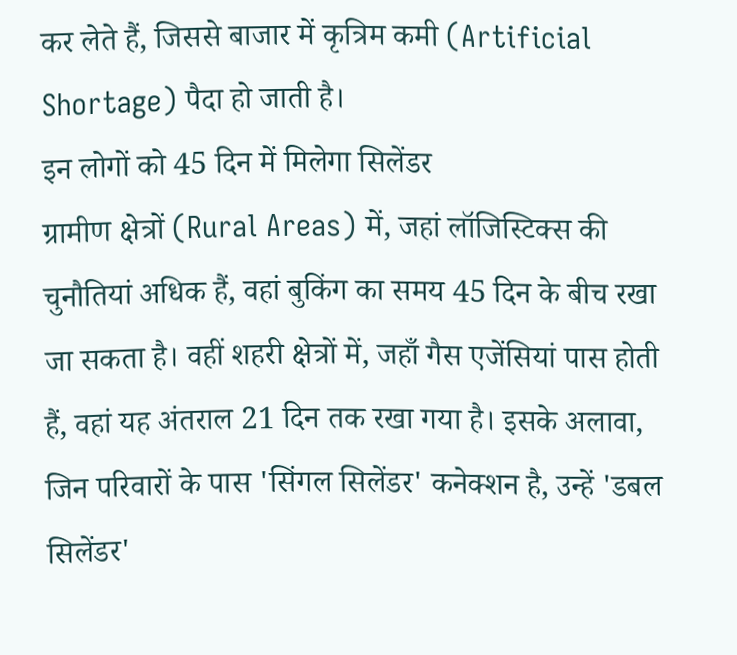कर लेते हैं, जिससे बाजार में कृत्रिम कमी (Artificial Shortage) पैदा हो जाती है।
इन लोगों को 45 दिन में मिलेगा सिलेंडर
ग्रामीण क्षेत्रों (Rural Areas) में, जहां लॉजिस्टिक्स की चुनौतियां अधिक हैं, वहां बुकिंग का समय 45 दिन के बीच रखा जा सकता है। वहीं शहरी क्षेत्रों में, जहाँ गैस एजेंसियां पास होती हैं, वहां यह अंतराल 21 दिन तक रखा गया है। इसके अलावा, जिन परिवारों के पास 'सिंगल सिलेंडर' कनेक्शन है, उन्हें 'डबल सिलेंडर'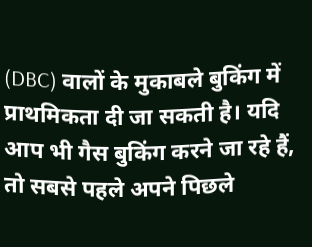(DBC) वालों के मुकाबले बुकिंग में प्राथमिकता दी जा सकती है। यदि आप भी गैस बुकिंग करने जा रहे हैं, तो सबसे पहले अपने पिछले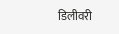डिलीवरी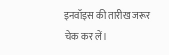इनवॉइस की तारीख जरूर चेक कर लें।